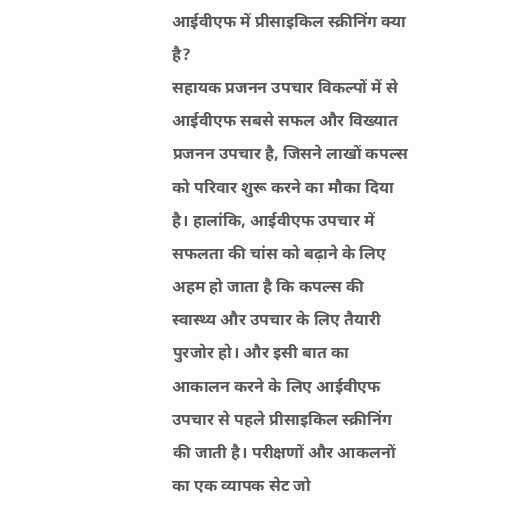आईवीएफ में प्रीसाइकिल स्क्रीनिंग क्या है?
सहायक प्रजनन उपचार विकल्पों में से आईवीएफ सबसे सफल और विख्यात प्रजनन उपचार है, जिसने लाखों कपल्स को परिवार शुरू करने का मौका दिया है। हालांकि, आईवीएफ उपचार में सफलता की चांस को बढ़ाने के लिए अहम हो जाता है कि कपल्स की स्वास्थ्य और उपचार के लिए तैयारी पुरजोर हो। और इसी बात का आकालन करने के लिए आईवीएफ उपचार से पहले प्रीसाइकिल स्क्रीनिंग की जाती है। परीक्षणों और आकलनों का एक व्यापक सेट जो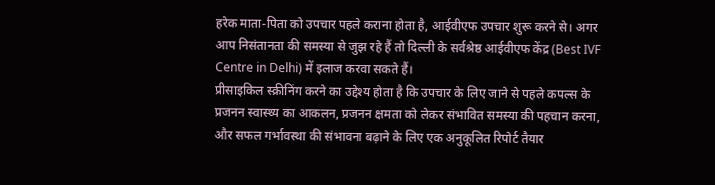हरेक माता-पिता को उपचार पहले कराना होता है, आईवीएफ उपचार शुरू करने से। अगर आप निसंतानता की समस्या से जुझ रहे हैं तो दिल्ली के सर्वश्रेष्ठ आईवीएफ केंद्र (Best IVF Centre in Delhi) में इलाज करवा सकते हैं।
प्रीसाइकिल स्क्रीनिंग करने का उद्देश्य होता है कि उपचार के लिए जाने से पहले कपल्स के प्रजनन स्वास्थ्य का आकलन, प्रजनन क्षमता को लेकर संभावित समस्या की पहचान करना, और सफल गर्भावस्था की संभावना बढ़ाने के लिए एक अनुकूलित रिपोर्ट तैयार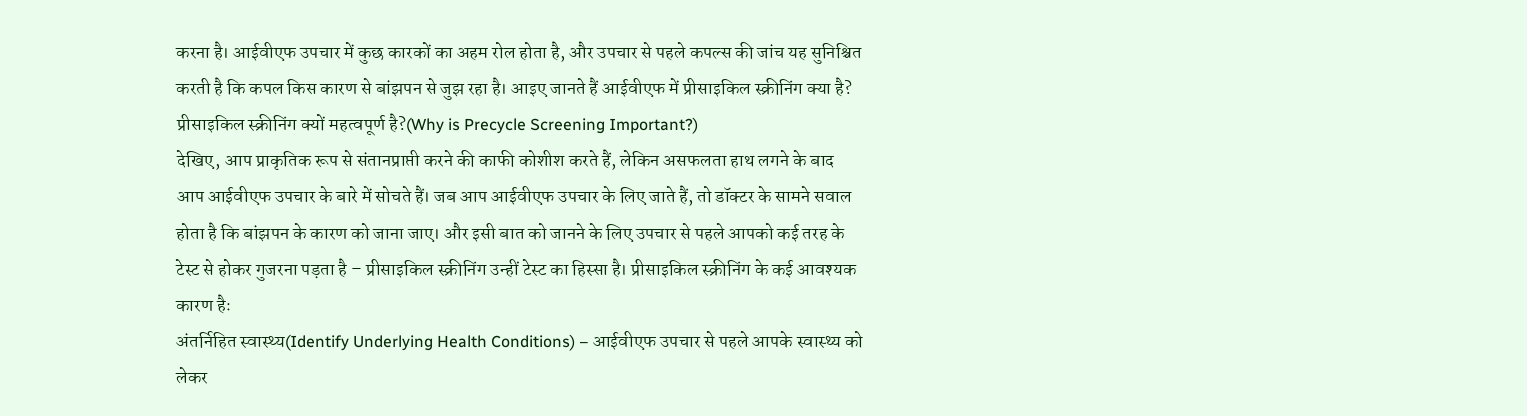करना है। आईवीएफ उपचार में कुछ कारकों का अहम रोल होता है, और उपचार से पहले कपल्स की जांच यह सुनिश्चित करती है कि कपल किस कारण से बांझपन से जुझ रहा है। आइए जानते हैं आईवीएफ में प्रीसाइकिल स्क्रीनिंग क्या है?
प्रीसाइकिल स्क्रीनिंग क्यों महत्वपूर्ण है?(Why is Precycle Screening Important?)
देखिए, आप प्राकृतिक रूप से संतानप्राप्ती करने की काफी कोशीश करते हैं, लेकिन असफलता हाथ लगने के बाद आप आईवीएफ उपचार के बारे में सोचते हैं। जब आप आईवीएफ उपचार के लिए जाते हैं, तो डॉक्टर के सामने सवाल होता है कि बांझपन के कारण को जाना जाए। और इसी बात को जानने के लिए उपचार से पहले आपको कई तरह के टेस्ट से होकर गुजरना पड़ता है – प्रीसाइकिल स्क्रीनिंग उन्हीं टेस्ट का हिस्सा है। प्रीसाइकिल स्क्रीनिंग के कई आवश्यक कारण हैः
अंतर्निहित स्वास्थ्य(Identify Underlying Health Conditions) – आईवीएफ उपचार से पहले आपके स्वास्थ्य को लेकर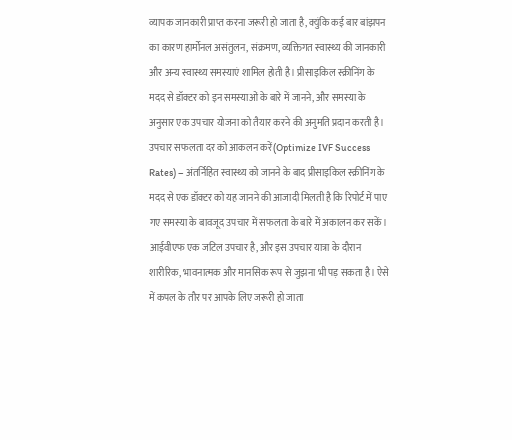व्यापक जानकारी प्राप्त करना जरूरी हो जाता है, क्युंकि कई बार बांझपन का कारण हार्मोनल असंतुलन, संक्रमण, व्यक्तिगत स्वास्थ्य की जानकारी और अन्य स्वास्थ्य समस्याएं शामिल होती है। प्रीसाइकिल स्क्रीनिंग के मदद से डॉक्टर को इन समस्याओं के बारे में जानने, और समस्या के अनुसार एक उपचार योजना को तैयार करने की अनुमति प्रदान करती है।
उपचार सफलता दर को आकलन करें(Optimize IVF Success Rates) – अंतर्निहित स्वास्थ्य को जानने के बाद प्रीसाइकिल स्क्रीनिंग के मदद से एक डॉक्टर को यह जानने की आजादी मिलती है कि रिपोर्ट में पाए गए समस्या के बावजूद उपचार में सफलता के बारे में अकालन कर सकें। आईवीएफ एक जटिल उपचार है, और इस उपचार यात्रा के दौरान शारीरिक, भावनात्मक और मानसिक रूप से जुझना भी पड़ सकता है। ऐसे में कपल के तौर पर आपके लिए जरूरी हो जाता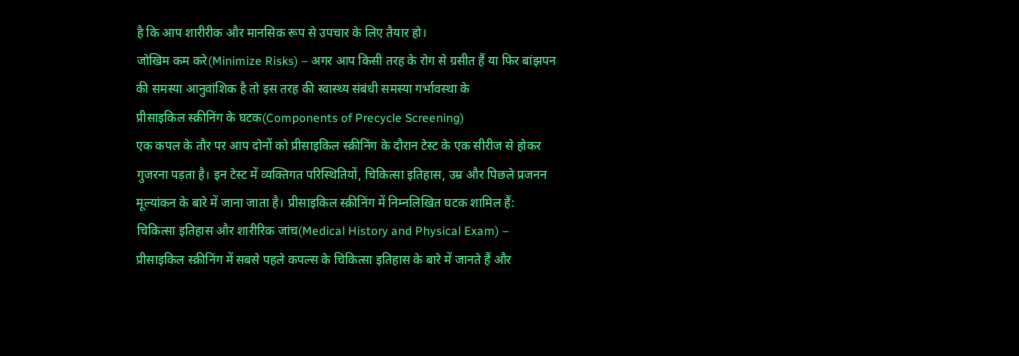है कि आप शारीरीक और मानसिक रूप से उपचार के लिए तैयार हो।
जोखिम कम करे(Minimize Risks) – अगर आप किसी तरह के रोग से ग्रसीत हैं या फिर बांझपन की समस्या आनुवांशिक है तो इस तरह की स्वास्थ्य संबंधी समस्या गर्भावस्था के
प्रीसाइकिल स्क्रीनिंग के घटक(Components of Precycle Screening)
एक कपल के तौर पर आप दोनों को प्रीसाइकिल स्क्रीनिंग के दौरान टेस्ट के एक सीरीज से होकर गुजरना पड़ता है। इन टेस्ट में व्यक्तिगत परिस्थितियों, चिकित्सा इतिहास, उम्र और पिछले प्रजनन मूल्यांकन के बारे में जाना जाता है। प्रीसाइकिल स्क्रीनिंग में निम्नलिखित घटक शामिल हैं:
चिकित्सा इतिहास और शारीरिक जांच(Medical History and Physical Exam) – प्रीसाइकिल स्क्रीनिंग में सबसे पहले कपल्स के चिकित्सा इतिहास के बारे में जानते हैं और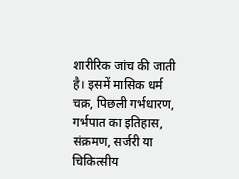शारीरिक जांच की जाती है। इसमें मासिक धर्म चक्र, पिछली गर्भधारण, गर्भपात का इतिहास, संक्रमण, सर्जरी या चिकित्सीय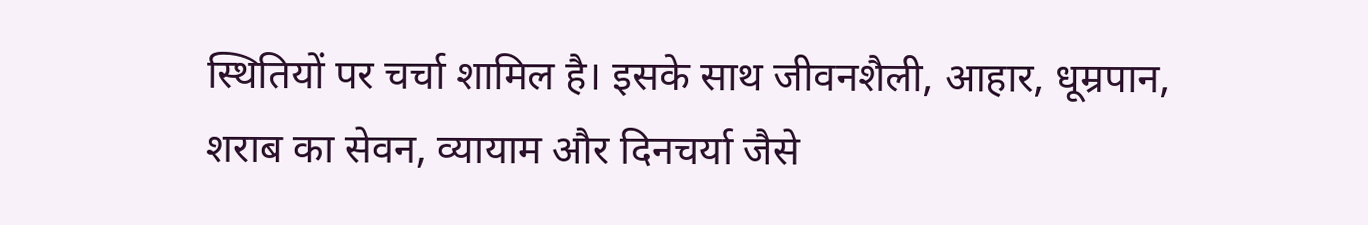स्थितियों पर चर्चा शामिल है। इसके साथ जीवनशैली, आहार, धूम्रपान, शराब का सेवन, व्यायाम और दिनचर्या जैसे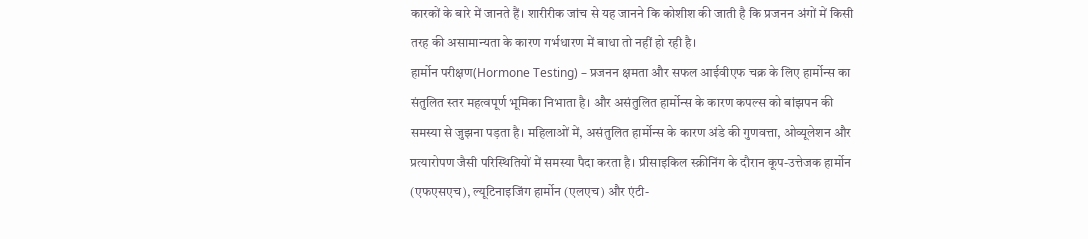कारकों के बारे में जानते हैं। शारीरीक जांच से यह जानने कि कोशीश की जाती है कि प्रजनन अंगों में किसी तरह की असामान्यता के कारण गर्भधारण में बाधा तो नहीं हो रही है।
हार्मोन परीक्षण(Hormone Testing) – प्रजनन क्षमता और सफल आईवीएफ चक्र के लिए हार्मोन्स का संतुलित स्तर महत्वपूर्ण भूमिका निभाता है। और असंतुलित हार्मोन्स के कारण कपल्स को बांझपन की समस्या से जुझना पड़ता है। महिलाओं में, असंतुलित हार्मोन्स के कारण अंडे की गुणवत्ता, ओव्यूलेशन और प्रत्यारोपण जैसी परिस्थितियों में समस्या पैदा करता है। प्रीसाइकिल स्क्रीनिंग के दौरान कूप-उत्तेजक हार्मोन (एफएसएच), ल्यूटिनाइजिंग हार्मोन (एलएच) और एंटी-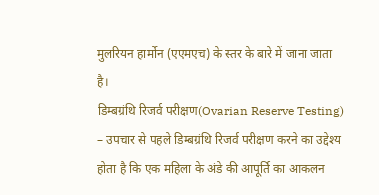मुलरियन हार्मोन (एएमएच) के स्तर के बारे में जाना जाता है।
डिम्बग्रंथि रिजर्व परीक्षण(Ovarian Reserve Testing) – उपचार से पहले डिम्बग्रंथि रिजर्व परीक्षण करने का उद्देश्य होता है कि एक महिला के अंडे की आपूर्ति का आकलन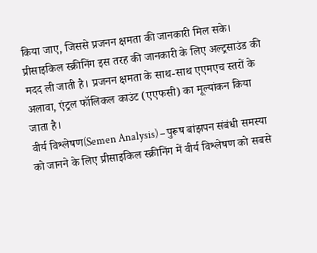किया जाए, जिससे प्रजनन क्षमता की जानकारी मिल सके। प्रीसाइकिल स्क्रीनिंग इस तरह की जानकारी के लिए अल्ट्रसाउंड की मदद ली जाती है। प्रजनन क्षमता के साथ-साथ एएमएच स्तरों के अलावा, एंट्रल फॉलिकल काउंट (एएफसी) का मूल्यांकन किया जाता है।
वीर्य विश्लेषण(Semen Analysis) – पुरूष बांझपन संबंधी समस्या को जानने के लिए प्रीसाइकिल स्क्रीनिंग में वीर्य विश्लेषण को सबसे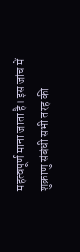महत्वपूर्ण माना जाता है। इस जांच में शुक्राणु संबंधी सभी तरह की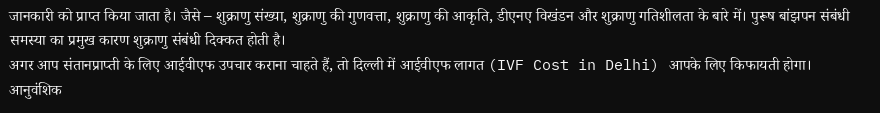जानकारी को प्राप्त किया जाता है। जैसे – शुक्राणु संख्या, शुक्राणु की गुणवत्ता, शुक्राणु की आकृति, डीएनए विखंडन और शुक्राणु गतिशीलता के बारे में। पुरूष बांझपन संबंधी समस्या का प्रमुख कारण शुक्राणु संबंधी दिक्कत होती है।
अगर आप संतानप्राप्ती के लिए आईवीएफ उपचार कराना चाहते हैं, तो दिल्ली में आईवीएफ लागत (IVF Cost in Delhi) आपके लिए किफायती होगा।
आनुवंशिक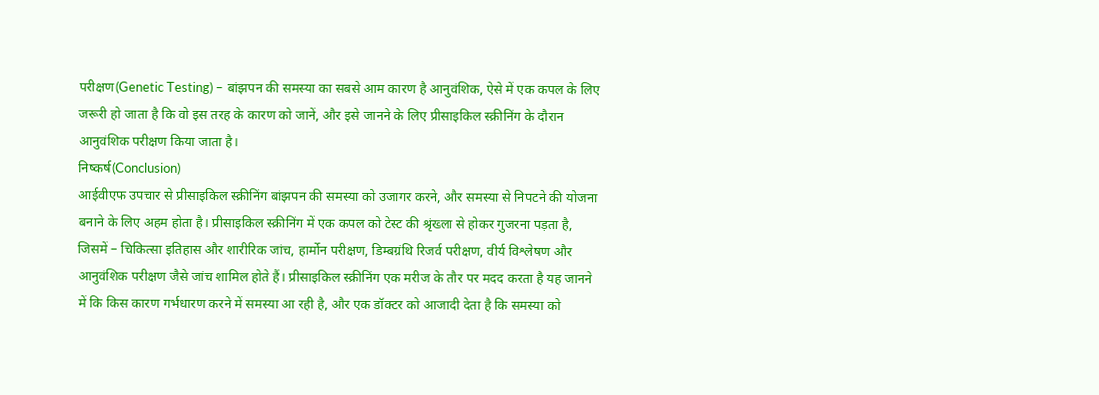परीक्षण(Genetic Testing) – बांझपन की समस्या का सबसे आम कारण है आनुवंशिक, ऐसे में एक कपल के लिए जरूरी हो जाता है कि वो इस तरह के कारण को जानें, और इसे जानने के लिए प्रीसाइकिल स्क्रीनिंग के दौरान आनुवंशिक परीक्षण किया जाता है।
निष्कर्ष(Conclusion)
आईवीएफ उपचार से प्रीसाइकिल स्क्रीनिंग बांझपन की समस्या को उजागर करने, और समस्या से निपटने की योजना बनाने के लिए अहम होता है। प्रीसाइकिल स्क्रीनिंग में एक कपल को टेस्ट की श्रृंख्ला से होकर गुजरना पड़ता है, जिसमें – चिकित्सा इतिहास और शारीरिक जांच, हार्मोन परीक्षण, डिम्बग्रंथि रिजर्व परीक्षण, वीर्य विश्लेषण और आनुवंशिक परीक्षण जैसे जांच शामिल होते हैं। प्रीसाइकिल स्क्रीनिंग एक मरीज के तौर पर मदद करता है यह जानने में कि किस कारण गर्भधारण करने में समस्या आ रही है, और एक डॉक्टर को आजादी देता है कि समस्या को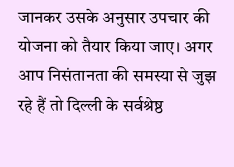जानकर उसके अनुसार उपचार की योजना को तैयार किया जाए। अगर आप निसंतानता की समस्या से जुझ रहे हैं तो दिल्ली के सर्वश्रेष्ठ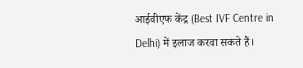आईवीएफ केंद्र (Best IVF Centre in Delhi) में इलाज करवा सकते हैं।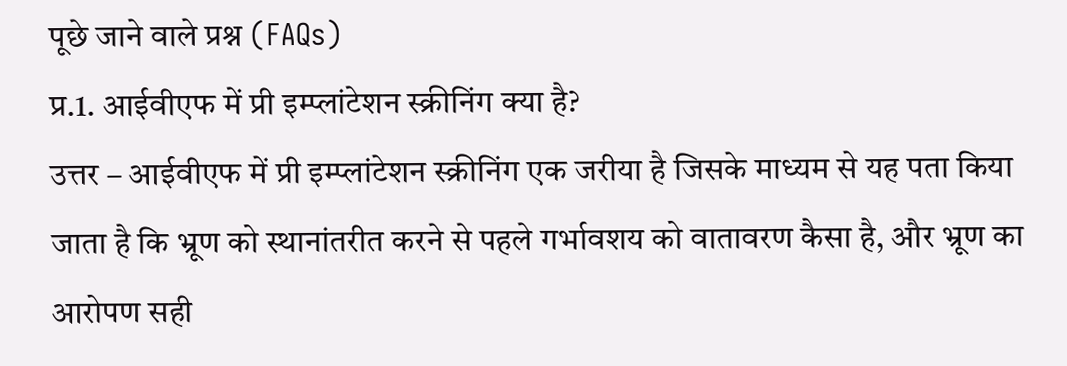पूछे जाने वाले प्रश्न (FAQs)
प्र.1. आईवीएफ में प्री इम्प्लांटेशन स्क्रीनिंग क्या है?
उत्तर – आईवीएफ में प्री इम्प्लांटेशन स्क्रीनिंग एक जरीया है जिसके माध्यम से यह पता किया जाता है कि भ्रूण को स्थानांतरीत करने से पहले गर्भावशय को वातावरण कैसा है, और भ्रूण का आरोपण सही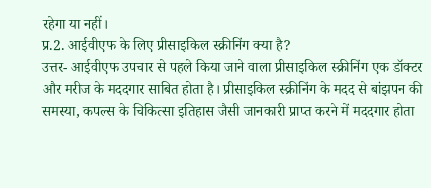रहेगा या नहीं।
प्र.2. आईवीएफ के लिए प्रीसाइकिल स्क्रीनिंग क्या है?
उत्तर- आईवीएफ उपचार से पहले किया जाने वाला प्रीसाइकिल स्क्रीनिंग एक डॉक्टर और मरीज के मददगार साबित होता है। प्रीसाइकिल स्क्रीनिंग के मदद से बांझपन की समस्या, कपल्स के चिकित्सा इतिहास जैसी जानकारी प्राप्त करने में मददगार होता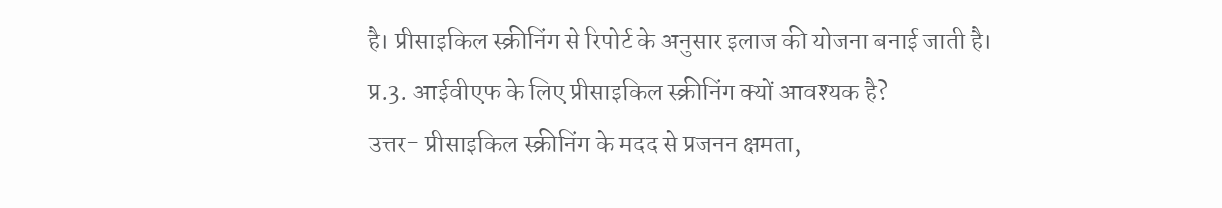है। प्रीसाइकिल स्क्रीनिंग से रिपोर्ट के अनुसार इलाज की योजना बनाई जाती है।
प्र.3. आईवीएफ के लिए प्रीसाइकिल स्क्रीनिंग क्यों आवश्यक है?
उत्तर- प्रीसाइकिल स्क्रीनिंग के मदद से प्रजनन क्षमता,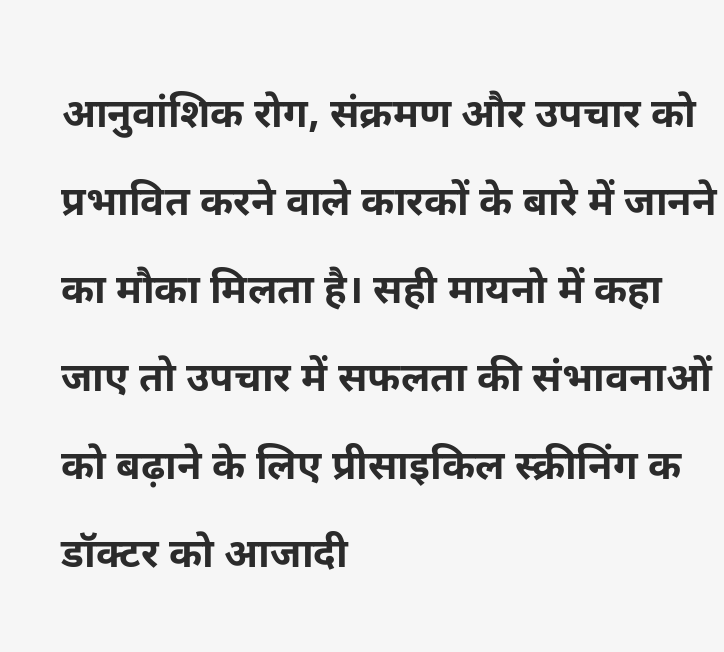आनुवांशिक रोग, संक्रमण और उपचार को प्रभावित करने वाले कारकों के बारे में जानने का मौका मिलता है। सही मायनो में कहा जाए तो उपचार में सफलता की संभावनाओं को बढ़ाने के लिए प्रीसाइकिल स्क्रीनिंग क डॉक्टर को आजादी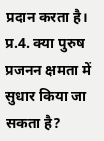प्रदान करता है।
प्र.4. क्या पुरुष प्रजनन क्षमता में सुधार किया जा सकता है?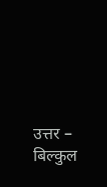उत्तर – बिल्कुल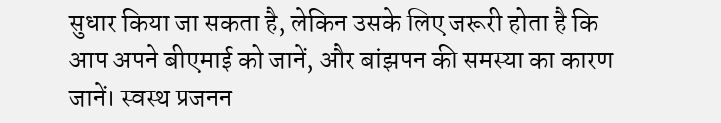सुधार किया जा सकता है, लेकिन उसके लिए जरूरी होता है कि आप अपने बीएमाई को जानें, और बांझपन की समस्या का कारण जानें। स्वस्थ प्रजनन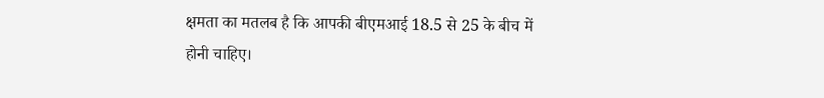क्षमता का मतलब है कि आपकी बीएमआई 18.5 से 25 के बीच में होनी चाहिए।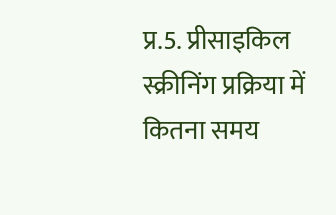प्र.5. प्रीसाइकिल स्क्रीनिंग प्रक्रिया में कितना समय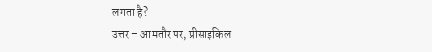लगता है?
उत्तर – आमतौर पर, प्रीसाइकिल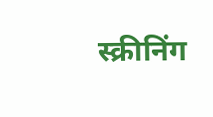स्क्रीनिंग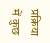प्रक्रिया में कुछ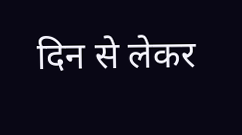दिन से लेकर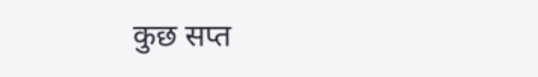कुछ सप्त